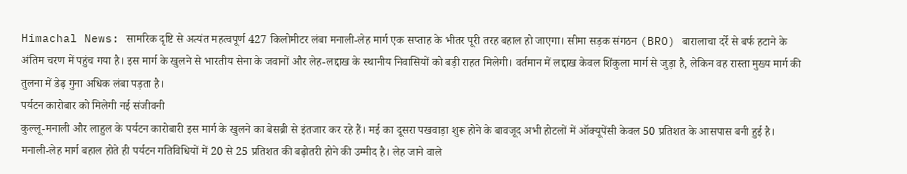Himachal News: सामरिक दृष्टि से अत्यंत महत्वपूर्ण 427 किलोमीटर लंबा मनाली-लेह मार्ग एक सप्ताह के भीतर पूरी तरह बहाल हो जाएगा। सीमा सड़क संगठन (BRO) बारालाचा दर्रे से बर्फ हटाने के अंतिम चरण में पहुंच गया है। इस मार्ग के खुलने से भारतीय सेना के जवानों और लेह-लद्दाख के स्थानीय निवासियों को बड़ी राहत मिलेगी। वर्तमान में लद्दाख केवल शिंकुला मार्ग से जुड़ा है, लेकिन वह रास्ता मुख्य मार्ग की तुलना में डेढ़ गुना अधिक लंबा पड़ता है।
पर्यटन कारोबार को मिलेगी नई संजीवनी
कुल्लू-मनाली और लाहुल के पर्यटन कारोबारी इस मार्ग के खुलने का बेसब्री से इंतजार कर रहे हैं। मई का दूसरा पखवाड़ा शुरू होने के बावजूद अभी होटलों में ऑक्यूपेंसी केवल 50 प्रतिशत के आसपास बनी हुई है। मनाली-लेह मार्ग बहाल होते ही पर्यटन गतिविधियों में 20 से 25 प्रतिशत की बढ़ोतरी होने की उम्मीद है। लेह जाने वाले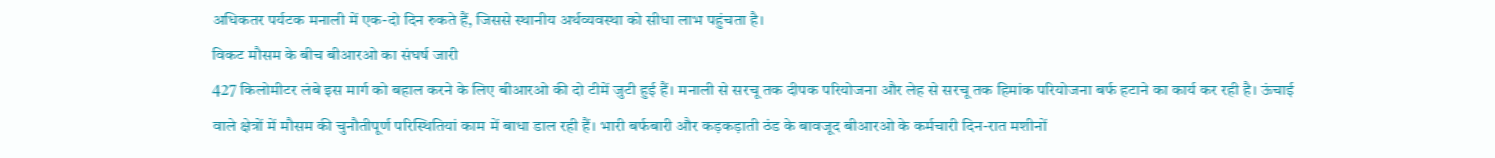अधिकतर पर्यटक मनाली में एक-दो दिन रुकते हैं, जिससे स्थानीय अर्थव्यवस्था को सीधा लाभ पहुंचता है।
विकट मौसम के बीच बीआरओ का संघर्ष जारी
427 किलोमीटर लंबे इस मार्ग को बहाल करने के लिए बीआरओ की दो टीमें जुटी हुई हैं। मनाली से सरचू तक दीपक परियोजना और लेह से सरचू तक हिमांक परियोजना बर्फ हटाने का कार्य कर रही है। ऊंचाई वाले क्षेत्रों में मौसम की चुनौतीपूर्ण परिस्थितियां काम में बाधा डाल रही हैं। भारी बर्फबारी और कड़कड़ाती ठंड के बावजूद बीआरओ के कर्मचारी दिन-रात मशीनों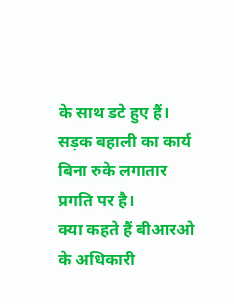के साथ डटे हुए हैं। सड़क बहाली का कार्य बिना रुके लगातार प्रगति पर है।
क्या कहते हैं बीआरओ के अधिकारी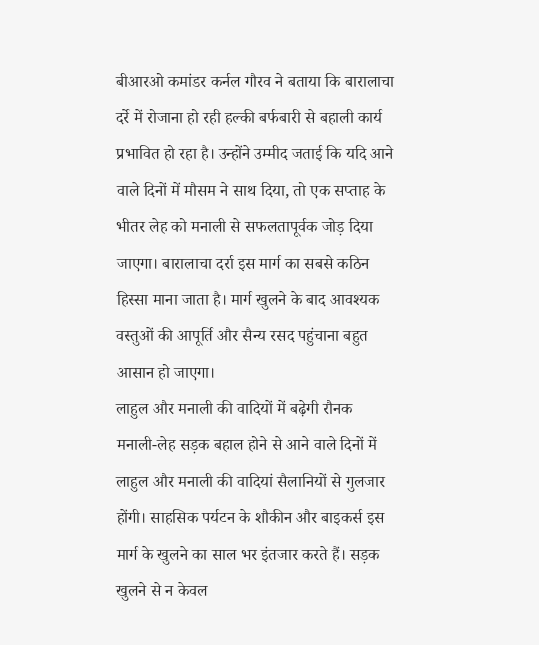बीआरओ कमांडर कर्नल गौरव ने बताया कि बारालाचा दर्रे में रोजाना हो रही हल्की बर्फबारी से बहाली कार्य प्रभावित हो रहा है। उन्होंने उम्मीद जताई कि यदि आने वाले दिनों में मौसम ने साथ दिया, तो एक सप्ताह के भीतर लेह को मनाली से सफलतापूर्वक जोड़ दिया जाएगा। बारालाचा दर्रा इस मार्ग का सबसे कठिन हिस्सा माना जाता है। मार्ग खुलने के बाद आवश्यक वस्तुओं की आपूर्ति और सैन्य रसद पहुंचाना बहुत आसान हो जाएगा।
लाहुल और मनाली की वादियों में बढ़ेगी रौनक
मनाली-लेह सड़क बहाल होने से आने वाले दिनों में लाहुल और मनाली की वादियां सैलानियों से गुलजार होंगी। साहसिक पर्यटन के शौकीन और बाइकर्स इस मार्ग के खुलने का साल भर इंतजार करते हैं। सड़क खुलने से न केवल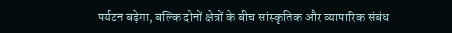पर्यटन बढ़ेगा, बल्कि दोनों क्षेत्रों के बीच सांस्कृतिक और व्यापारिक संबंध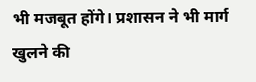भी मजबूत होंगे। प्रशासन ने भी मार्ग खुलने की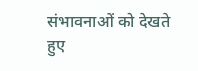संभावनाओं को देखते हुए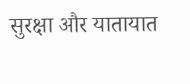सुरक्षा और यातायात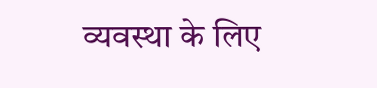व्यवस्था के लिए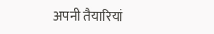अपनी तैयारियां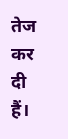तेज कर दी हैं।